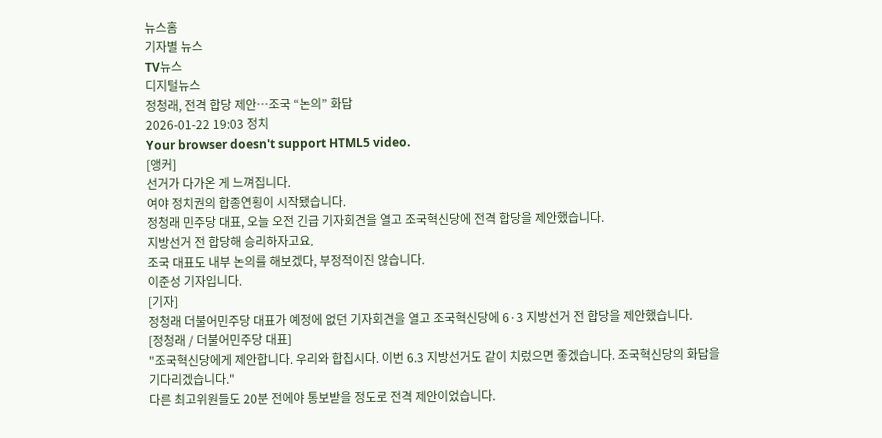뉴스홈
기자별 뉴스
TV뉴스
디지털뉴스
정청래, 전격 합당 제안…조국 “논의” 화답
2026-01-22 19:03 정치
Your browser doesn't support HTML5 video.
[앵커]
선거가 다가온 게 느껴집니다.
여야 정치권의 합종연횡이 시작됐습니다.
정청래 민주당 대표, 오늘 오전 긴급 기자회견을 열고 조국혁신당에 전격 합당을 제안했습니다.
지방선거 전 합당해 승리하자고요.
조국 대표도 내부 논의를 해보겠다, 부정적이진 않습니다.
이준성 기자입니다.
[기자]
정청래 더불어민주당 대표가 예정에 없던 기자회견을 열고 조국혁신당에 6·3 지방선거 전 합당을 제안했습니다.
[정청래 / 더불어민주당 대표]
"조국혁신당에게 제안합니다. 우리와 합칩시다. 이번 6.3 지방선거도 같이 치렀으면 좋겠습니다. 조국혁신당의 화답을 기다리겠습니다."
다른 최고위원들도 20분 전에야 통보받을 정도로 전격 제안이었습니다.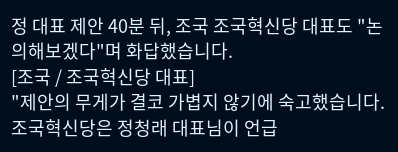정 대표 제안 40분 뒤, 조국 조국혁신당 대표도 "논의해보겠다"며 화답했습니다.
[조국 / 조국혁신당 대표]
"제안의 무게가 결코 가볍지 않기에 숙고했습니다. 조국혁신당은 정청래 대표님이 언급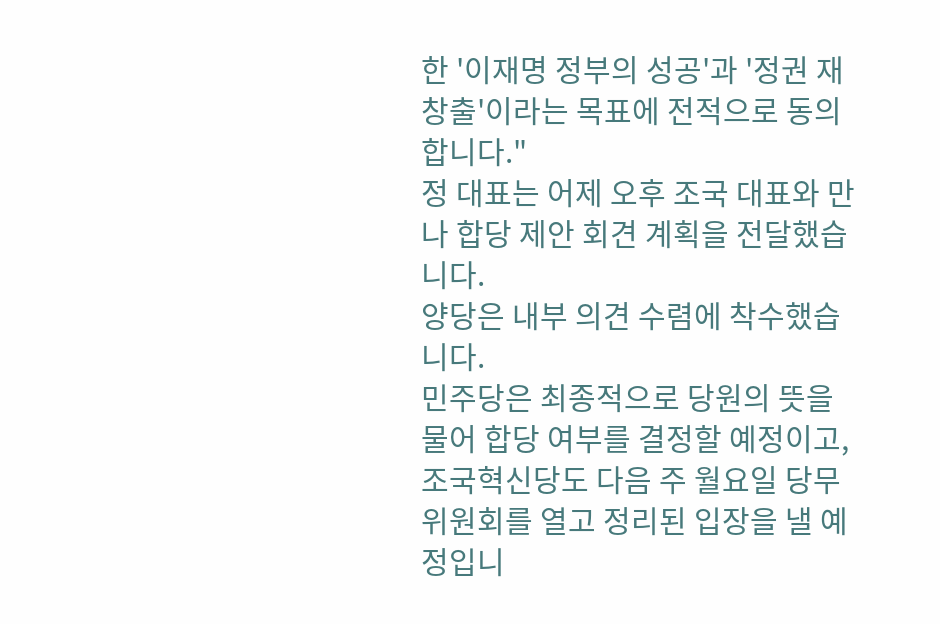한 '이재명 정부의 성공'과 '정권 재창출'이라는 목표에 전적으로 동의합니다."
정 대표는 어제 오후 조국 대표와 만나 합당 제안 회견 계획을 전달했습니다.
양당은 내부 의견 수렴에 착수했습니다.
민주당은 최종적으로 당원의 뜻을 물어 합당 여부를 결정할 예정이고, 조국혁신당도 다음 주 월요일 당무위원회를 열고 정리된 입장을 낼 예정입니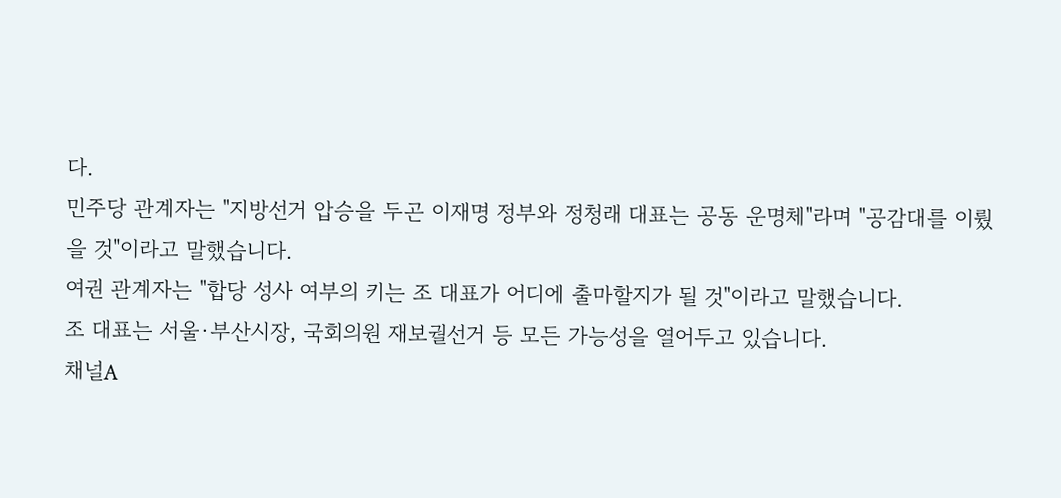다.
민주당 관계자는 "지방선거 압승을 두곤 이재명 정부와 정청래 대표는 공동 운명체"라며 "공감대를 이뤘을 것"이라고 말했습니다.
여권 관계자는 "합당 성사 여부의 키는 조 대표가 어디에 출마할지가 될 것"이라고 말했습니다.
조 대표는 서울·부산시장, 국회의원 재보궐선거 등 모든 가능성을 열어두고 있습니다.
채널A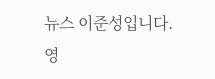뉴스 이준성입니다.
영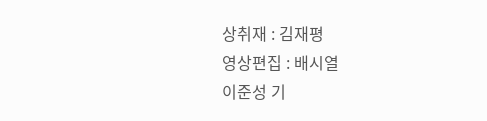상취재 : 김재평
영상편집 : 배시열
이준성 기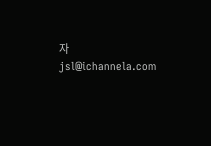자 jsl@ichannela.com